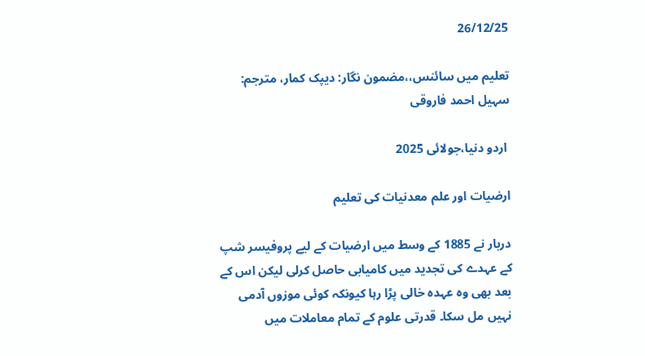26/12/25

تعلیم میں سائنس،،مضمون نگار: دیپک کمار، مترجم: سہیل احمد فاروقی

 اردو دنیا،جولائی 2025

ارضیات اور علم معدنیات کی تعلیم

دربار نے 1885 کے وسط میں ارضیات کے لیے پروفیسر شپ کے عہدے کی تجدید میں کامیابی حاصل کرلی لیکن اس کے بعد بھی وہ عہدہ خالی پڑا رہا کیونکہ کوئی موزوں آدمی نہیں مل سکا۔ قدرتی علوم کے تمام معاملات میں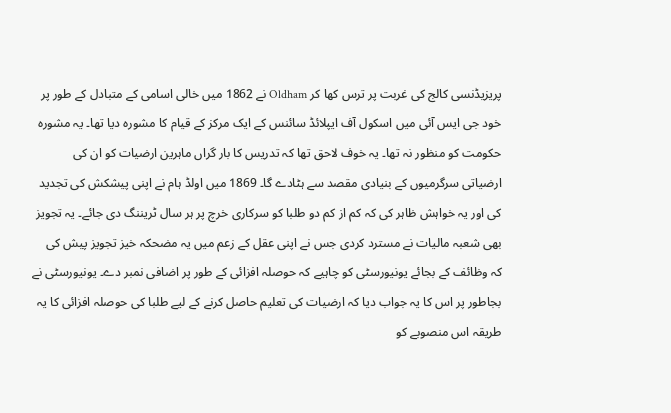پریزیڈنسی کالج کی غربت پر ترس کھا کر Oldham نے 1862 میں خالی اسامی کے متبادل کے طور پر خود جی ایس آئی میں اسکول آف ایپلائڈ سائنس کے ایک مرکز کے قیام کا مشورہ دیا تھا۔ یہ مشورہ حکومت کو منظور نہ تھا۔ یہ خوف لاحق تھا کہ تدریس کا بار گراں ماہرین ارضیات کو ان کی ارضیاتی سرگرمیوں کے بنیادی مقصد سے ہٹادے گا۔ 1869 میں اولڈ ہام نے اپنی پیشکش کی تجدید کی اور یہ خواہش ظاہر کی کہ کم از کم دو طلبا کو سرکاری خرچ پر ہر سال ٹریننگ دی جائے۔ یہ تجویز بھی شعبہ مالیات نے مسترد کردی جس نے اپنی عقل کے زعم میں یہ مضحکہ خیز تجویز پیش کی کہ وظائف کے بجائے یونیورسٹی کو چاہیے کہ حوصلہ افزائی کے طور پر اضافی نمبر دے۔ یونیورسٹی نے بجاطور پر اس کا یہ جواب دیا کہ ارضیات کی تعلیم حاصل کرنے کے لیے طلبا کی حوصلہ افزائی کا یہ طریقہ اس منصوبے کو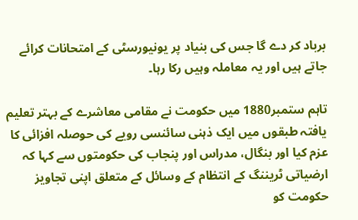برباد کر دے گا جس کی بنیاد پر یونیورسٹی کے امتحانات کرائے جاتے ہیں اور یہ معاملہ وہیں رکا رہا۔

تاہم ستمبر1880 میں حکومت نے مقامی معاشرے کے بہتر تعلیم یافتہ طبقوں میں ایک ذہنی سائنسی رویے کی حوصلہ افزائی کا عزم کیا اور بنگال، مدراس اور پنجاب کی حکومتوں سے کہا کہ ارضیاتی ٹریننگ کے انتظام کے وسائل کے متعلق اپنی تجاویز حکومت کو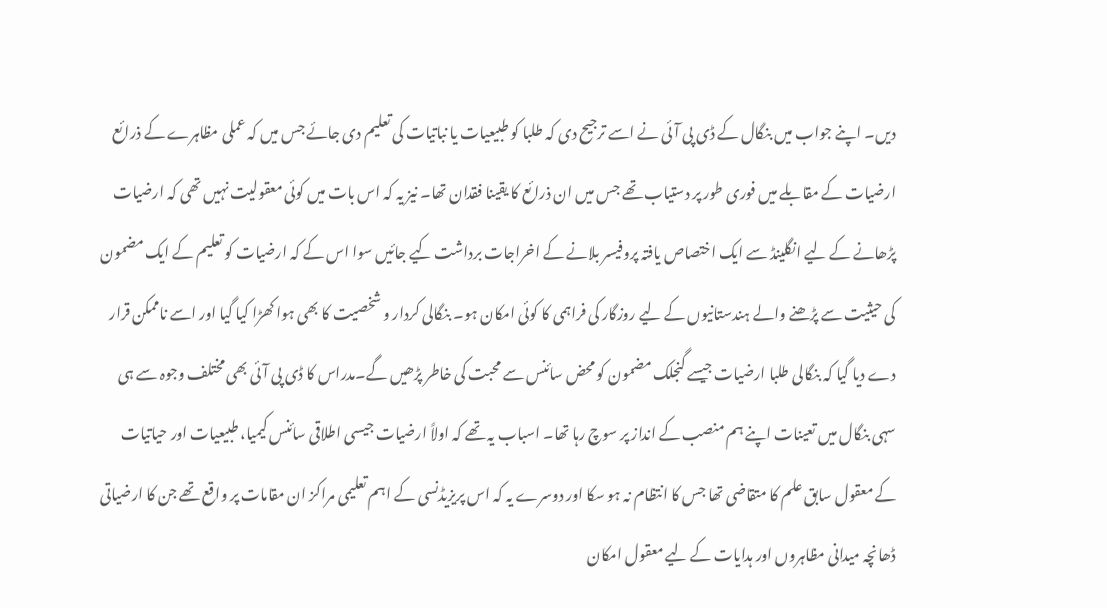دیں۔ اپنے جواب میں بنگال کے ڈی پی آئی نے اسے ترجیح دی کہ طلبا کو طبیعیات یا نباتیات کی تعلیم دی جائے جس میں کہ عملی مظاہرے کے ذرائع ارضیات کے مقابلے میں فوری طور پر دستیاب تھے جس میں ان ذرائع کا یقینا فقدان تھا۔ نیز یہ کہ اس بات میں کوئی معقولیت نہیں تھی کہ ارضیات پڑھانے کے لیے انگلینڈ سے ایک اختصاص یافتہ پروفیسر بلانے کے اخراجات برداشت کیے جائیں سوا اس کے کہ ارضیات کو تعلیم کے ایک مضمون کی حیثیت سے پڑھنے والے ہندستانیوں کے لیے روزگار کی فراہمی کا کوئی امکان ہو۔ بنگالی کردار و شخصیت کا بھی ہوا کھڑا کیا گیا اور اسے ناممکن قرار دے دیا گیا کہ بنگالی طلبا ارضیات جیسے گنجلک مضمون کو محض سائنس سے محبت کی خاطر پڑھیں گے۔مدراس کا ڈی پی آئی بھی مختلف وجوہ سے ہی سہی بنگال میں تعینات اپنے ہم منصب کے انداز پر سوچ رہا تھا۔ اسباب یہ تھے کہ اولاً ارضیات جیسی اطلاقی سائنس کیمیا، طبیعیات اور حیاتیات کے معقول سابق علم کا متقاضی تھا جس کا انتظام نہ ہو سکا اور دوسرے یہ کہ اس پریزیڈنسی کے اہم تعلیمی مراکز ان مقامات پر واقع تھے جن کا ارضیاتی ڈھانچہ میدانی مظاہروں اور ہدایات کے لیے معقول امکان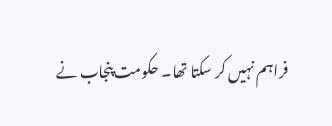فراہم نہیں کر سکتا تھا۔ حکومت پنجاب نے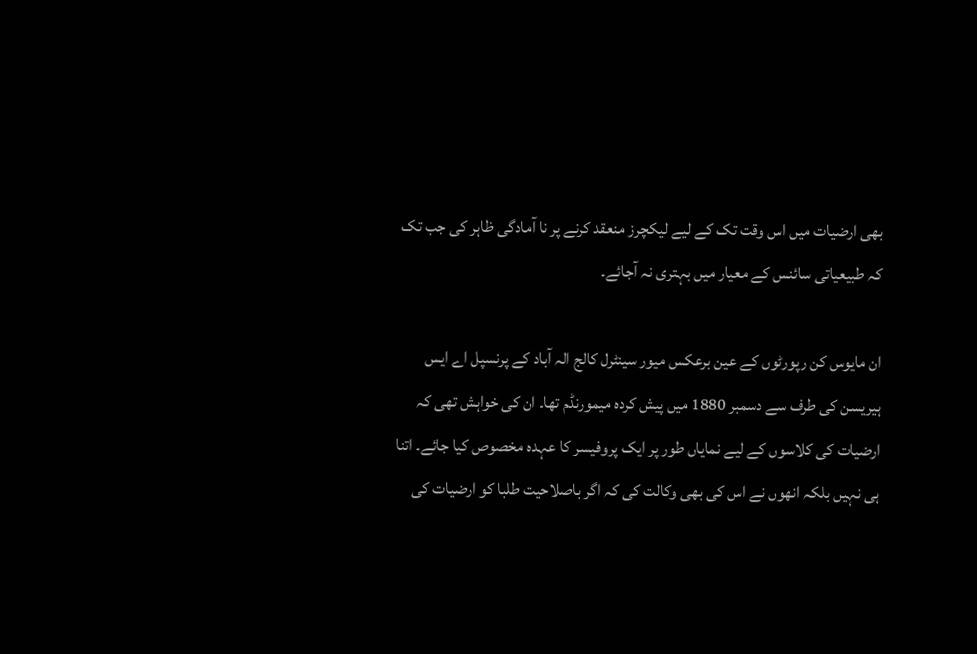بھی ارضیات میں اس وقت تک کے لیے لیکچرز منعقد کرنے پر نا آمادگی ظاہر کی جب تک کہ طبیعیاتی سائنس کے معیار میں بہتری نہ آجائے۔

ان مایوس کن رپورٹوں کے عین برعکس میور سینٹرل کالج الہ آباد کے پرنسپل اے ایس ہیریسن کی طرف سے دسمبر 1880 میں پیش کردہ میمورنڈم تھا۔ ان کی خواہش تھی کہ ارضیات کی کلاسوں کے لیے نمایاں طور پر ایک پروفیسر کا عہدہ مخصوص کیا جائے۔ اتنا ہی نہیں بلکہ انھوں نے اس کی بھی وکالت کی کہ اگر باصلاحیت طلبا کو ارضیات کی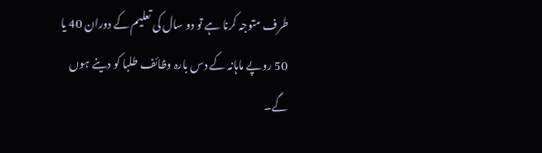طرف متوجہ کرنا ہے تو دو سال کی تعلیم کے دوران 40 یا 50 روپے ماہانہ کے دس بارہ وظائف طلبا کو دینے ہوں گے۔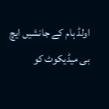اولڈ ہام کے جانشیں ایچ بی میڈیکوٹ کو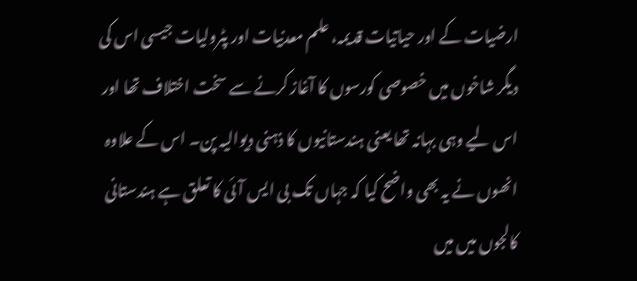ارضیات کے اور حیاتیات قدیمہ، علم معدنیات اور پٹرولیات جیسی اس کی دیگر شاخوں میں خصوصی کورسوں کا آغاز کرنے سے سخت اختلاف تھا اور اس لیے وہی بہانہ تھا یعنی ہندستانیوں کا ذہنی دیوالیہ پن۔ اس کے علاوہ انھوں نے یہ بھی واضح کیا کہ جہاں تک بی ایس آئی کا تعلق ہے ہندستانی کالجوں میں میں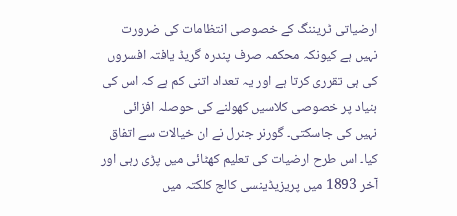ارضیاتی ٹریننگ کے خصوصی انتظامات کی ضرورت نہیں ہے کیونکہ محکمہ صرف پندرہ گریڈ یافتہ افسروں کی ہی تقرری کرتا ہے اور یہ تعداد اتنی کم ہے کہ اس کی بنیاد پر خصوصی کلاسیں کھولنے کی حوصلہ افزائی نہیں کی جاسکتی۔ گورنر جنرل نے ان خیالات سے اتفاق کیا۔ اس طرح ارضیات کی تعلیم کھٹائی میں پڑی رہی اور آخر 1893 میں پریزیڈینسی کالج کلکتہ میں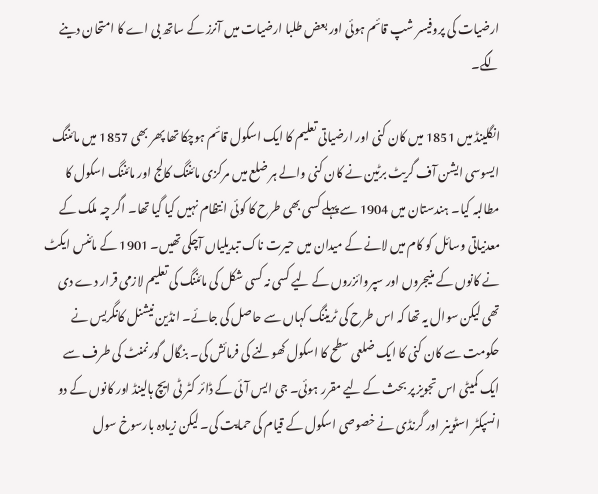ارضیات کی پروفیسر شپ قائم ہوئی اور بعض طلبا ارضیات میں آنرز کے ساتھ بی اے کا امتحان دینے لگے۔

انگلینڈ میں 1851 میں کان کنی اور ارضیاتی تعلیم کا ایک اسکول قائم ہوچکا تھا پھر بھی 1857 میں مائننگ ایسوسی ایشن آف گریٹ برٹین نے کان کنی والے ہر ضلع میں مرکزی مائننگ کالج اور مائننگ اسکول کا مطالبہ کیا۔ ہندستان میں 1904 سے پہلے کسی بھی طرح کا کوئی انتظام نہیں کیا گیا تھا۔ اگر چہ ملک کے معدنیاتی وسائل کو کام میں لانے کے میدان میں حیرت ناک تبدیلیاں آچکی تھیں۔ 1901 کے مائنس ایکٹ نے کانوں کے منیجروں اور سپروائزروں کے لیے کسی نہ کسی شکل کی مائننگ کی تعلیم لازمی قرار دے دی تھی لیکن سوال یہ تھا کہ اس طرح کی ٹریننگ کہاں سے حاصل کی جائے۔ انڈین نیشنل کانگریس نے حکومت سے کان کنی کا ایک ضلعی سطح کا اسکول کھولنے کی فرمائش کی۔ بنگال گورنمنٹ کی طرف سے ایک کمیٹی اس تجویز پر بحث کے لیے مقرر ہوئی۔ جی ایس آئی کے ڈائر کٹر ٹی ایچ ہالینڈ اور کانوں کے دو انسپکٹر اسٹوینر اور گرنڈی نے خصوصی اسکول کے قیام کی حمایت کی۔ لیکن زیادہ بارسوخ سول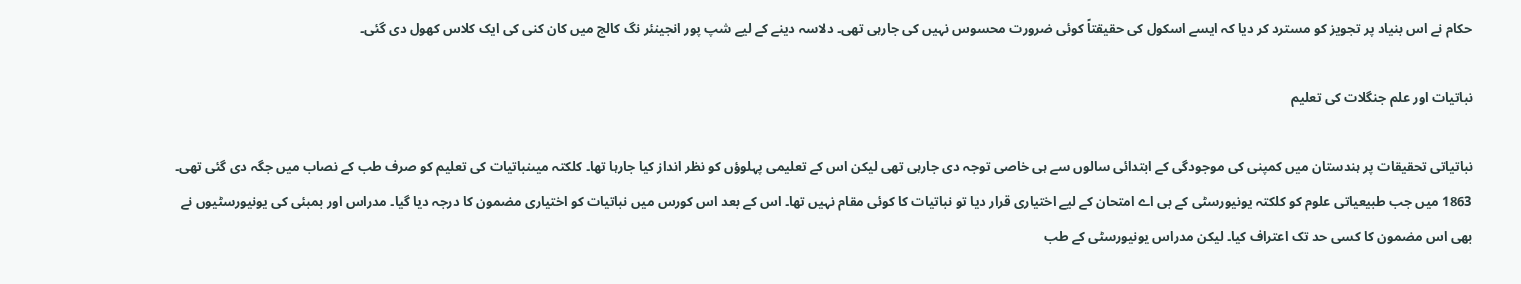حکام نے اس بنیاد پر تجویز کو مسترد کر دیا کہ ایسے اسکول کی حقیقتاً کوئی ضرورت محسوس نہیں کی جارہی تھی۔ دلاسہ دینے کے لیے شپ پور انجینئر نگ کالج میں کان کنی کی ایک کلاس کھول دی گئی۔

نباتیات اور علم جنگلات کی تعلیم

نباتیاتی تحقیقات پر ہندستان میں کمپنی کی موجودگی کے ابتدائی سالوں سے ہی خاصی توجہ دی جارہی تھی لیکن اس کے تعلیمی پہلوؤں کو نظر انداز کیا جارہا تھا۔ کلکتہ میںنباتیات کی تعلیم کو صرف طب کے نصاب میں جگہ دی گئی تھی۔ 1863 میں جب طبیعیاتی علوم کو کلکتہ یونیورسٹی کے بی اے امتحان کے لیے اختیاری قرار دیا تو نباتیات کا کوئی مقام نہیں تھا۔ اس کے بعد اس کورس میں نباتیات کو اختیاری مضمون کا درجہ دیا گیا۔ مدراس اور بمبئی کی یونیورسٹیوں نے بھی اس مضمون کا کسی حد تک اعتراف کیا۔ لیکن مدراس یونیورسٹی کے طب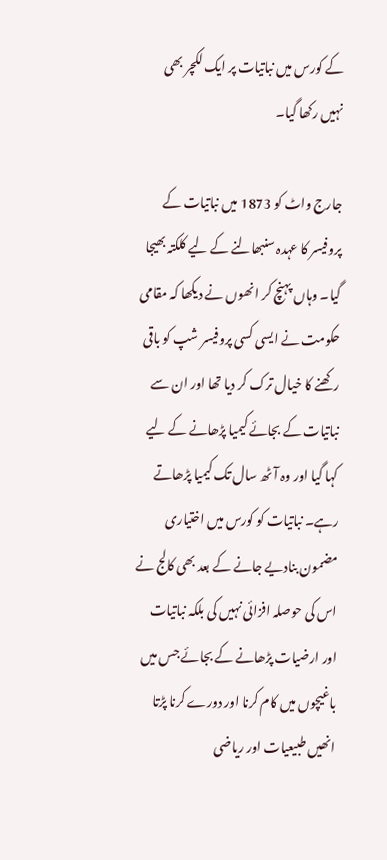کے کورس میں نباتیات پر ایک لکچر بھی نہیں رکھا گیا۔

جارج واٹ کو 1873 میں نباتیات کے پروفیسر کا عہدہ سنبھالنے کے لیے کلکتہ بھیجا گیا۔ وہاں پہنچ کر انھوں نے دیکھا کہ مقامی حکومت نے ایسی کسی پروفیسر شپ کو باقی رکھنے کا خیال ترک کر دیا تھا اور ان سے نباتیات کے بجائے کیمیا پڑھانے کے لیے کہا گیا اور وہ آٹھ سال تک کیمیا پڑھاتے رہے۔ نباتیات کو کورس میں اختیاری مضمون بنادیے جانے کے بعد بھی کالج نے اس کی حوصلہ افزائی نہیں کی بلکہ نباتیات اور ارضیات پڑھانے کے بجائے جس میں باغیچوں میں کام کرنا اور دورے کرنا پڑتا انھیں طبیعیات اور ریاضی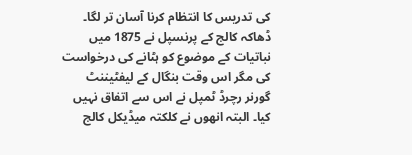کی تدریس کا انتظام کرنا آسان تر لگا۔ ڈھاکہ کالج کے پرنسپل نے 1875 میں نباتیات کے موضوع کو ہٹانے کی درخواست کی مگر اس وقت بنگال کے لیفٹیننٹ گورنر رچرڈ ٹمپل نے اس سے اتفاق نہیں کیا۔ البتہ انھوں نے کلکتہ میڈیکل کالج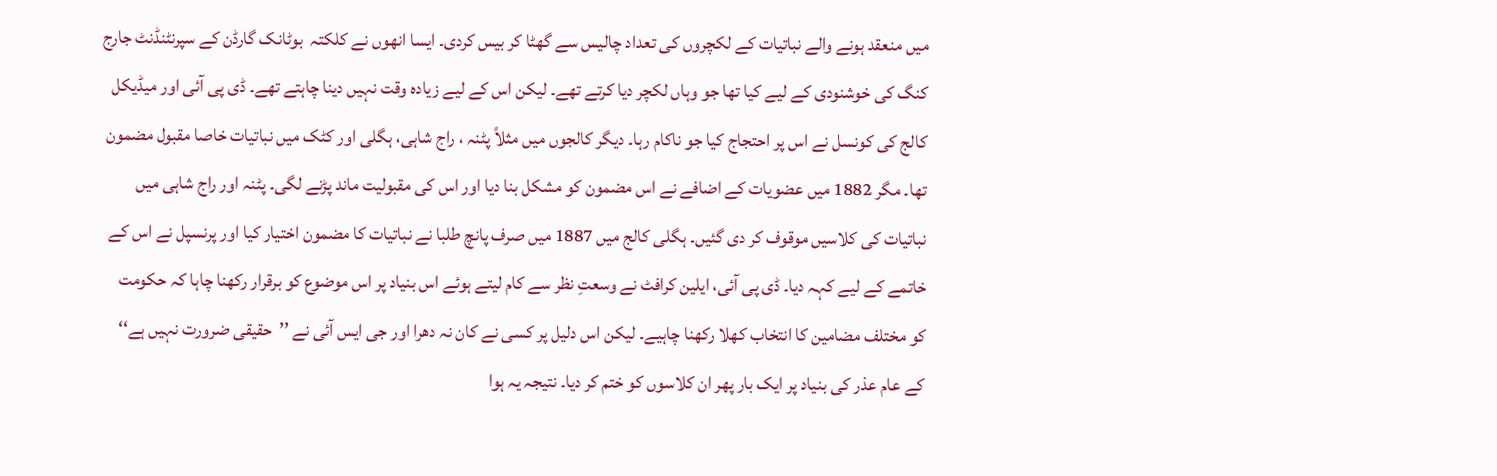میں منعقد ہونے والے نباتیات کے لکچروں کی تعداد چالیس سے گھٹا کر بیس کردی۔ ایسا انھوں نے کلکتہ  بوٹانک گارڈن کے سپرنٹنڈنٹ جارج کنگ کی خوشنودی کے لیے کیا تھا جو وہاں لکچر دیا کرتے تھے۔ لیکن اس کے لیے زیادہ وقت نہیں دینا چاہتے تھے۔ ڈی پی آئی اور میڈیکل کالج کی کونسل نے اس پر احتجاج کیا جو ناکام رہا۔ دیگر کالجوں میں مثلاً پٹنہ ، راج شاہی، ہگلی اور کٹک میں نباتیات خاصا مقبول مضمون تھا۔ مگر 1882 میں عضویات کے اضافے نے اس مضمون کو مشکل بنا دیا اور اس کی مقبولیت ماند پڑنے لگی۔ پٹنہ اور راج شاہی میں نباتیات کی کلاسیں موقوف کر دی گئیں۔ ہگلی کالج میں 1887 میں صرف پانچ طلبا نے نباتیات کا مضمون اختیار کیا اور پرنسپل نے اس کے خاتمے کے لیے کہہ دیا۔ ڈی پی آئی، ایلین کرافٹ نے وسعتِ نظر سے کام لیتے ہوئے اس بنیاد پر اس موضوع کو برقرار رکھنا چاہا کہ حکومت کو مختلف مضامین کا انتخاب کھلا رکھنا چاہیے۔ لیکن اس دلیل پر کسی نے کان نہ دھرا اور جی ایس آئی نے ’’حقیقی ضرورت نہیں ہے‘‘ کے عام عذر کی بنیاد پر ایک بار پھر ان کلاسوں کو ختم کر دیا۔ نتیجہ یہ ہوا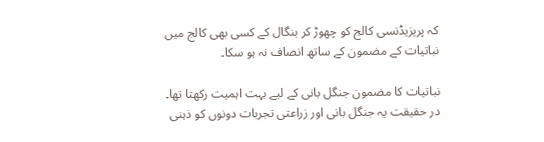کہ پریزیڈنسی کالج کو چھوڑ کر بنگال کے کسی بھی کالج میں نباتیات کے مضمون کے ساتھ انصاف نہ ہو سکا۔

نباتیات کا مضمون جنگل بانی کے لیے بہت اہمیت رکھتا تھا۔ در حقیقت یہ جنگل بانی اور زراعتی تجربات دونوں کو ذہنی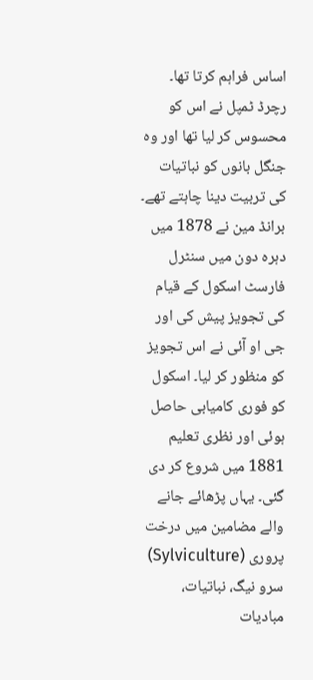اساس فراہم کرتا تھا۔ رچرڈ ٹمپل نے اس کو محسوس کر لیا تھا اور وہ جنگل بانوں کو نباتیات کی تربیت دینا چاہتے تھے۔ برانڈ مین نے 1878 میں دہرہ دون میں سنٹرل فارسٹ اسکول کے قیام کی تجویز پیش کی اور جی او آئی نے اس تجویز کو منظور کر لیا۔ اسکول کو فوری کامیابی حاصل ہوئی اور نظری تعلیم 1881 میں شروع کر دی گئی۔ یہاں پڑھائے جانے والے مضامین میں درخت پروری (Sylviculture) سرو نیگ، نباتیات، مبادیات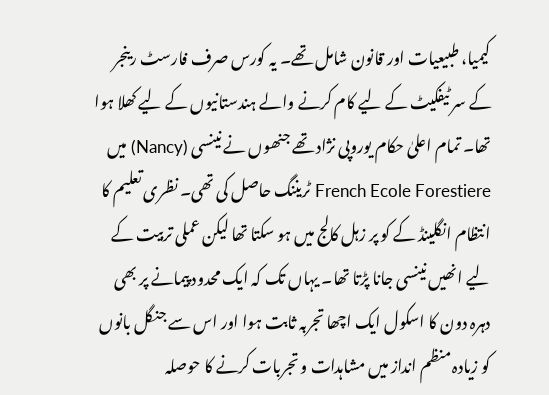کیمیا، طبیعیات اور قانون شامل تھے۔ یہ کورس صرف فارسٹ رینجر کے سر ٹیفکیٹ کے لیے کام کرنے والے ہندستانیوں کے لیے کھلا ہوا تھا۔ تمام اعلیٰ حکام یوروپی نژاد تھے جنھوں نے نینسی (Nancy) میں  French Ecole Forestiere ٹریننگ حاصل کی تھی۔ نظری تعلیم کا انتظام انگلینڈ کے کو پر زہل کالج میں ہو سکتا تھا لیکن عملی تربیت کے لیے انھیں نینسی جانا پڑتا تھا۔ یہاں تک کہ ایک محدود پیمانے پر بھی دہرہ دون کا اسکول ایک اچھا تجربہ ثابت ہوا اور اس سے جنگل بانوں کو زیادہ منظم انداز میں مشاہدات و تجربات کرنے کا حوصلہ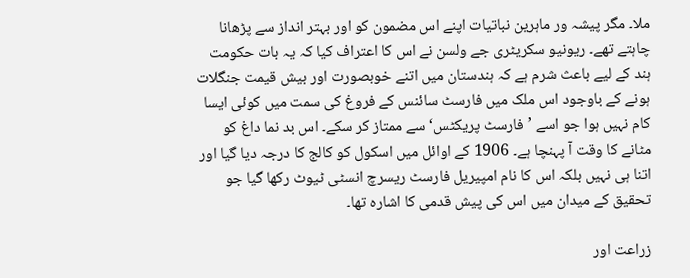ملا۔ مگر پیشہ ور ماہرین نباتیات اپنے اس مضمون کو اور بہتر انداز سے پڑھانا چاہتے تھے۔ ریونیو سکریٹری جے ولسن نے اس کا اعتراف کیا کہ یہ بات حکومت ہند کے لیے باعث شرم ہے کہ ہندستان میں اتنے خوبصورت اور بیش قیمت جنگلات ہونے کے باوجود اس ملک میں فارسٹ سائنس کے فروغ کی سمت میں کوئی ایسا کام نہیں ہوا جو اسے ’فارسٹ پریکٹس‘ سے ممتاز کر سکے۔ اس بد نما داغ کو مٹانے کا وقت آ پہنچا ہے۔ 1906 کے اوائل میں اسکول کو کالج کا درجہ دیا گیا اور اتنا ہی نہیں بلکہ اس کا نام امپیریل فارسٹ ریسرچ انسٹی ٹیوٹ رکھا گیا جو تحقیق کے میدان میں اس کی پیش قدمی کا اشارہ تھا۔

زراعت اور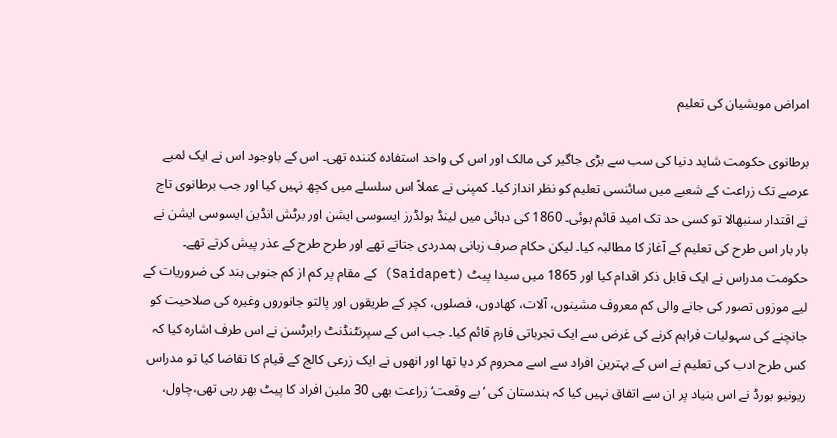امراض مویشیان کی تعلیم

برطانوی حکومت شاید دنیا کی سب سے بڑی جاگیر کی مالک اور اس کی واحد استفادہ کنندہ تھی۔ اس کے باوجود اس نے ایک لمبے عرصے تک زراعت کے شعبے میں سائنسی تعلیم کو نظر انداز کیا۔ کمپنی نے عملاً اس سلسلے میں کچھ نہیں کیا اور جب برطانوی تاج نے اقتدار سنبھالا تو کسی حد تک امید قائم ہوئی۔ 1860 کی دہائی میں لینڈ ہولڈرز ایسوسی ایشن اور برٹش انڈین ایسوسی ایشن نے بار بار اس طرح کی تعلیم کے آغاز کا مطالبہ کیا۔ لیکن حکام صرف زبانی ہمدردی جتاتے تھے اور طرح طرح کے عذر پیش کرتے تھے۔ حکومت مدراس نے ایک قابل ذکر اقدام کیا اور 1865 میں سیدا پیٹ (Saidapet) کے مقام پر کم از کم جنوبی ہند کی ضروریات کے لیے موزوں تصور کی جانے والی کم معروف مشینوں، آلات، کھادوں، فصلوں، کچر کے طریقوں اور پالتو جانوروں وغیرہ کی صلاحیت کو جانچنے کی سہولیات فراہم کرنے کی غرض سے ایک تجرباتی فارم قائم کیا۔ جب اس کے سپرنٹنڈنٹ رابرٹسن نے اس طرف اشارہ کیا کہ کس طرح ادب کی تعلیم نے اس کے بہترین افراد سے اسے محروم کر دیا تھا اور انھوں نے ایک زرعی کالج کے قیام کا تقاضا کیا تو مدراس ریونیو بورڈ نے اس بنیاد پر ان سے اتفاق نہیں کیا کہ ہندستان کی ’بے وقعت‘ زراعت بھی 30 ملین افراد کا پیٹ بھر رہی تھی،چاول،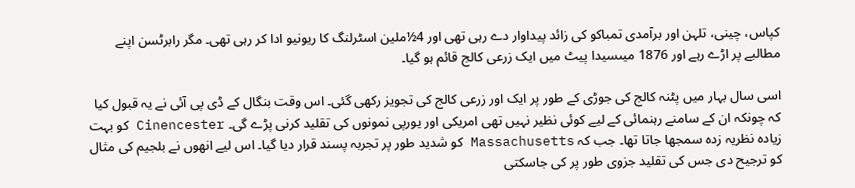کپاس، چینی، تلہن اور برآمدی تمباکو کی زائد پیداوار دے رہی تھی اور 4½ملین اسٹرلنگ کا ریونیو ادا کر رہی تھی۔ مگر رابرٹسن اپنے مطالبے پر اڑے رہے اور 1876 میںسیدا پیٹ میں ایک زرعی کالج قائم ہو گیا۔

اسی سال بہار میں پٹنہ کالج کی جوڑی کے طور پر ایک اور زرعی کالج کی تجویز رکھی گئی۔ اس وقت بنگال کے ڈی پی آئی نے یہ قبول کیا کہ چونکہ ان کے سامنے رہنمائی کے لیے کوئی نظیر نہیں تھی امریکی اور یورپی نمونوں کی تقلید کرنی پڑے گی۔ Cinencester کو بہت زیادہ نظریہ زدہ سمجھا جاتا تھا۔ جب کہ Massachusetts کو شدید طور پر تجربہ پسند قرار دیا گیا۔ اس لیے انھوں نے بلجیم کی مثال کو ترجیح دی جس کی تقلید جزوی طور پر کی جاسکتی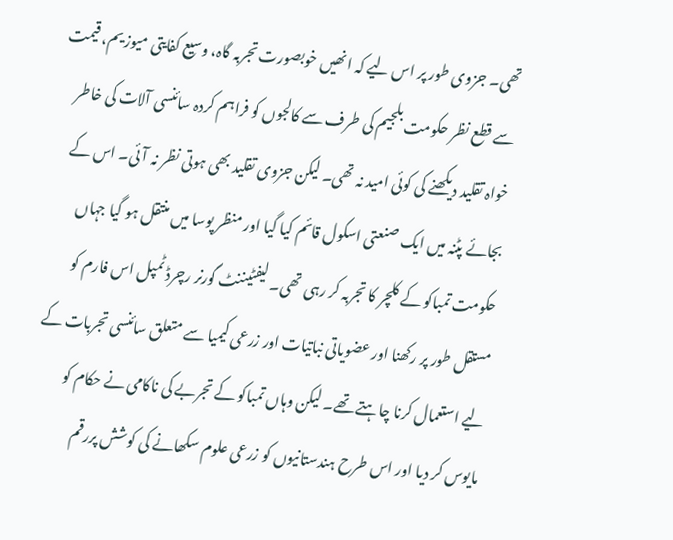تھی۔ جزوی طور پر اس لیے کہ انھیں خوبصورت تجربہ گاہ، وسیع کفایتی میوزیم، قیمت سے قطع نظر حکومت بلجیم کی طرف سے کالجوں کو فراہم کردہ سائنسی آلات کی خاطر خواہ تقلید دیکھنے کی کوئی امید نہ تھی۔ لیکن جزوی تقلید بھی ہوتی نظر نہ آئی۔ اس کے بجائے پٹنہ میں ایک صنعتی اسکول قائم کیا گیا اور منظر پوسا میں منتقل ہو گیا جہاں حکومت تمباکو کے کلچر کا تجربہ کر رہی تھی۔ لیفٹیننٹ گورنر رچرڈ ٹمپل اس فارم کو مستقل طور پر رکھنا اور عضویاتی نباتیات اور زرعی کیمیا سے متعلق سائنسی تجربات کے لیے استعمال کرنا چاہتے تھے۔ لیکن وہاں تمباکو کے تجربے کی ناکامی نے حکام کو مایوس کر دیا اور اس طرح ہندستانیوں کو زرعی علوم سکھانے کی کوشش پررقم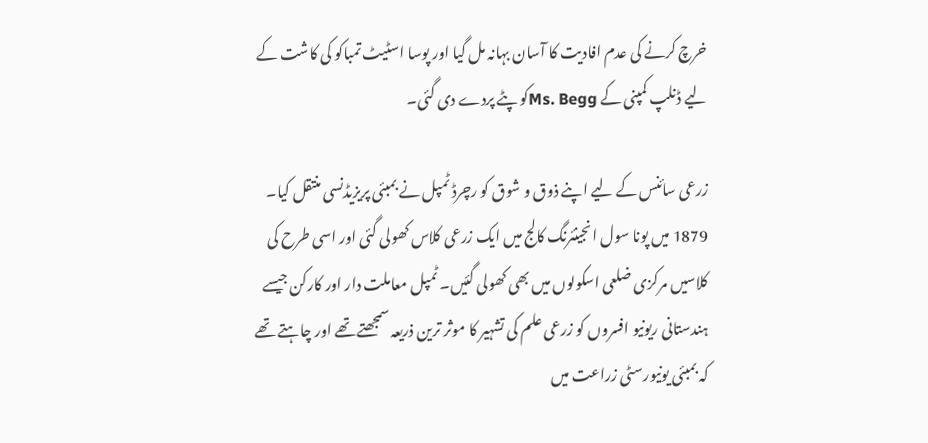خرچ کرنے کی عدم افادیت کا آسان بہانہ مل گیا اور پوسا اسٹیٹ تمباکو کی کاشت کے لیے ڈنلپ کمپنی کے Ms. Beggکو پٹے پردے دی گئی۔

زرعی سائنس کے لیے اپنے ذوق و شوق کو رچرڈ ٹمپل نے بمبئی پریزیڈنسی منتقل کیا۔ 1879 میں پونا سول انجینئرنگ کالج میں ایک زرعی کلاس کھولی گئی اور اسی طرح کی کلاسیں مرکزی ضلعی اسکولوں میں بھی کھولی گئیں۔ ٹمپل معاملت دار اور کارکن جیسے ہندستانی ریونیو افسروں کو زرعی علم کی تشہیر کا موثر ترین ذریعہ سمجھتے تھے اور چاہتے تھے کہ بمبئی یونیورسٹی زراعت میں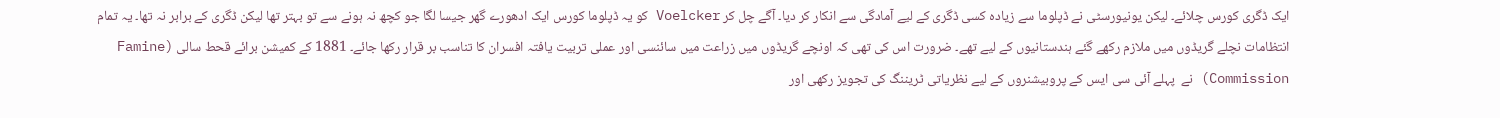ایک ڈگری کورس چلائے۔ لیکن یونیورسٹی نے ڈپلوما سے زیادہ کسی ڈگری کے لیے آمادگی سے انکار کر دیا۔ آگے چل کر Voelcker کو یہ ڈپلوما کورس ایک ادھورے گھر جیسا لگا جو کچھ نہ ہونے سے تو بہتر تھا لیکن ڈگری کے برابر نہ تھا۔ یہ تمام انتظامات نچلے گریڈوں میں ملازم رکھے گئے ہندستانیوں کے لیے تھے۔ ضرورت اس کی تھی کہ اونچے گریڈوں میں زراعت میں سائنسی اور عملی تربیت یافتہ افسران کا تناسب بر قرار رکھا جائے۔ 1881 کے کمیشن برائے قحط سالی (Famine Commission) نے  پہلے آئی سی ایس کے پروبیشنروں کے لیے نظریاتی ٹریننگ کی تجویز رکھی اور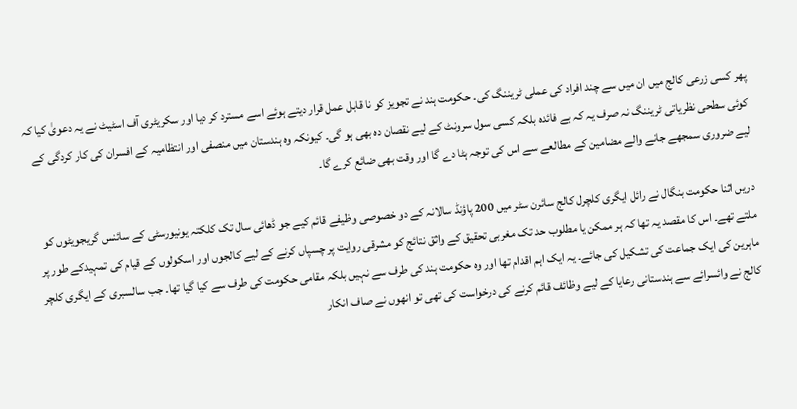پھر کسی زرعی کالج میں ان میں سے چند افراد کی عملی ٹریننگ کی۔ حکومت ہند نے تجویز کو نا قابل عمل قرار دیتے ہوئے اسے مسترد کر دیا اور سکریٹری آف اسٹیٹ نے یہ دعویٰ کیا کہ کوئی سطحی نظریاتی ٹریننگ نہ صرف یہ کہ بے فائدہ بلکہ کسی سول سرونٹ کے لیے نقصان دہ بھی ہو گی۔ کیونکہ وہ ہندستان میں منصفی اور انتظامیہ کے افسران کی کار کردگی کے لیے ضروری سمجھے جانے والے مضامین کے مطالعے سے اس کی توجہ ہٹا دے گا اور وقت بھی ضائع کرے گا۔

دریں اثنا حکومت بنگال نے رائل ایگری کلچرل کالج سائرن سٹر میں 200 پاؤنڈ سالانہ کے دو خصوصی وظیفے قائم کیے جو ڈھائی سال تک کلکتہ یونیورسٹی کے سائنس گریجویٹوں کو ملتے تھے۔ اس کا مقصد یہ تھا کہ ہر ممکن یا مطلوب حد تک مغربی تحقیق کے واثق نتائج کو مشرقی روایت پر چسپاں کرنے کے لیے کالجوں اور اسکولوں کے قیام کی تمہیدکے طور پر ماہرین کی ایک جماعت کی تشکیل کی جائے۔ یہ ایک اہم اقدام تھا اور وہ حکومت ہند کی طرف سے نہیں بلکہ مقامی حکومت کی طرف سے کیا گیا تھا۔ جب سالسبری کے ایگری کلچر کالج نے وائسرائے سے ہندستانی رعایا کے لیے وظائف قائم کرنے کی درخواست کی تھی تو انھوں نے صاف انکار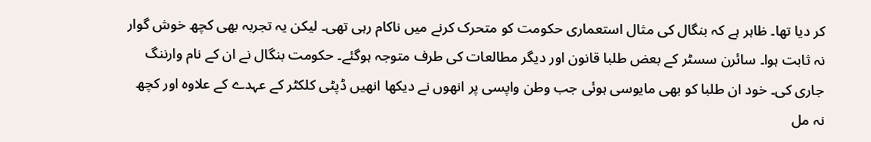کر دیا تھا۔ ظاہر ہے کہ بنگال کی مثال استعماری حکومت کو متحرک کرنے میں ناکام رہی تھی۔ لیکن یہ تجربہ بھی کچھ خوش گوار نہ ثابت ہوا۔ سائرن سسٹر کے بعض طلبا قانون اور دیگر مطالعات کی طرف متوجہ ہوگئے۔ حکومت بنگال نے ان کے نام وارننگ جاری کی۔ خود ان طلبا کو بھی مایوسی ہوئی جب وطن واپسی پر انھوں نے دیکھا انھیں ڈپٹی کلکٹر کے عہدے کے علاوہ اور کچھ نہ مل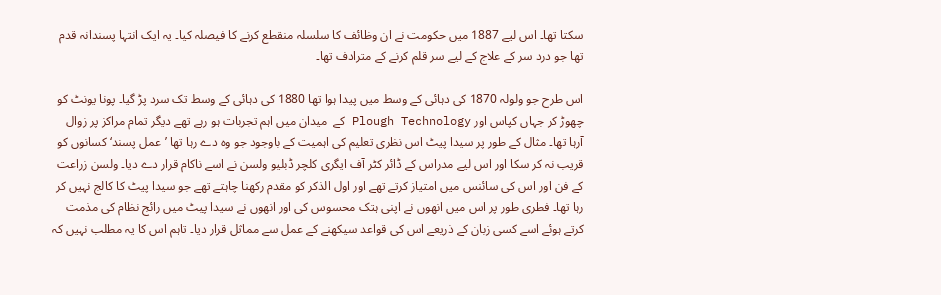سکتا تھا۔ اس لیے 1887 میں حکومت نے ان وظائف کا سلسلہ منقطع کرنے کا فیصلہ کیا۔ یہ ایک انتہا پسندانہ قدم تھا جو درد سر کے علاج کے لیے سر قلم کرنے کے مترادف تھا۔

اس طرح جو ولولہ 1870 کی دہائی کے وسط میں پیدا ہوا تھا 1880 کی دہائی کے وسط تک سرد پڑ گیا۔ پونا یونٹ کو چھوڑ کر جہاں کپاس اور Plough Technology کے  میدان میں اہم تجربات ہو رہے تھے دیگر تمام مراکز پر زوال آرہا تھا۔ مثال کے طور پر سیدا پیٹ اس نظری تعلیم کی اہمیت کے باوجود جو وہ دے رہا تھا ’عمل پسند‘ کسانوں کو قریب نہ کر سکا اور اس لیے مدراس کے ڈائر کٹر آف ایگری کلچر ڈبلیو ولسن نے اسے ناکام قرار دے دیا۔ ولسن زراعت کے فن اور اس کی سائنس میں امتیاز کرتے تھے اور اول الذکر کو مقدم رکھنا چاہتے تھے جو سیدا پیٹ کا کالج نہیں کر رہا تھا۔ فطری طور پر اس میں انھوں نے اپنی ہتک محسوس کی اور انھوں نے سیدا پیٹ میں رائج نظام کی مذمت کرتے ہوئے اسے کسی زبان کے ذریعے اس کی قواعد سیکھنے کے عمل سے مماثل قرار دیا۔ تاہم اس کا یہ مطلب نہیں کہ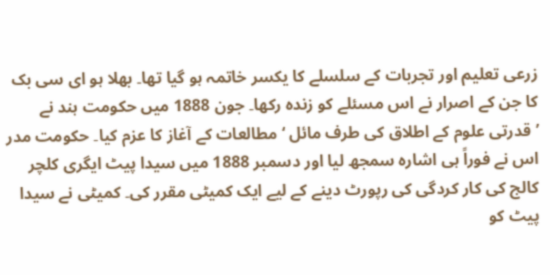زرعی تعلیم اور تجربات کے سلسلے کا یکسر خاتمہ ہو گیا تھا۔ بھلا ہو ای سی بک کا جن کے اصرار نے اس مسئلے کو زندہ رکھا۔ جون 1888 میں حکومت ہند نے ’قدرتی علوم کے اطلاق کی طرف مائل ‘ مطالعات کے آغاز کا عزم کیا۔ حکومت مدر اس نے فوراً ہی اشارہ سمجھ لیا اور دسمبر 1888 میں سیدا پیٹ ایگری کلچر کالج کی کار کردگی کی رپورٹ دینے کے لیے ایک کمیٹی مقرر کی۔ کمیٹی نے سیدا پیٹ کو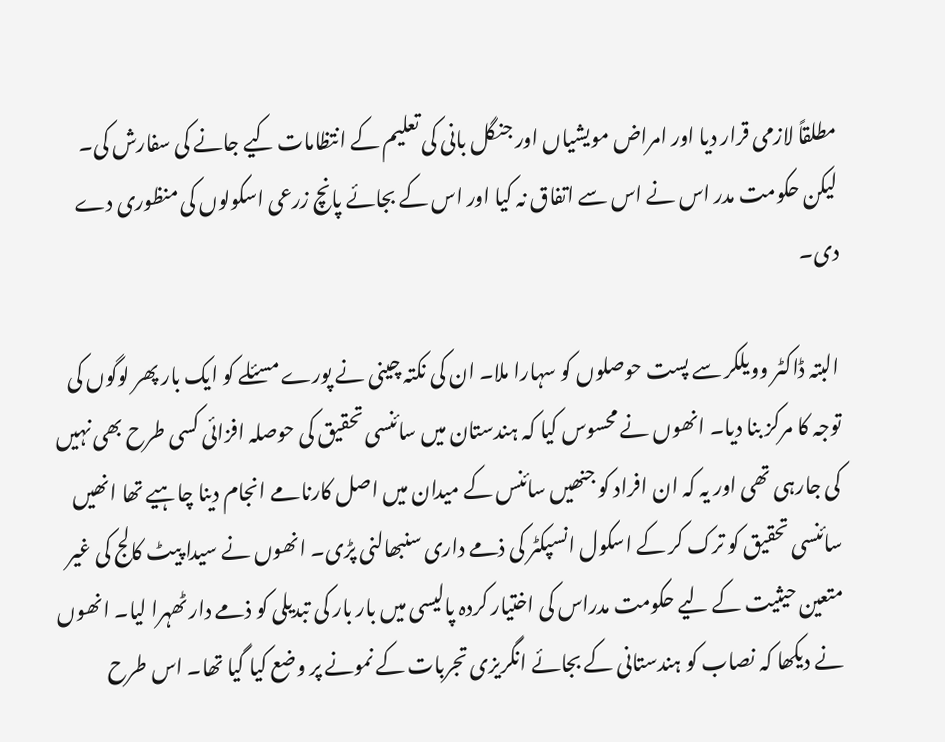مطلقاً لازمی قرار دیا اور امراض مویشیاں اور جنگل بانی کی تعلیم کے انتظامات کیے جانے کی سفارش کی۔ لیکن حکومت مدر اس نے اس سے اتفاق نہ کیا اور اس کے بجائے پانچ زرعی اسکولوں کی منظوری دے دی۔

البتہ ڈاکٹر وویلکر سے پست حوصلوں کو سہارا ملا۔ ان کی نکتہ چینی نے پورے مسئلے کو ایک بار پھر لوگوں کی توجہ کا مرکز بنا دیا۔ انھوں نے محسوس کیا کہ ہندستان میں سائنسی تحقیق کی حوصلہ افزائی کسی طرح بھی نہیں کی جارہی تھی اور یہ کہ ان افراد کو جنھیں سائنس کے میدان میں اصل کارنامے انجام دینا چاہیے تھا انھیں سائنسی تحقیق کو ترک کر کے اسکول انسپکٹر کی ذمے داری سنبھالنی پڑی۔ انھوں نے سیدا پیٹ کالج کی غیر متعین حیثیت کے لیے حکومت مدراس کی اختیار کردہ پالیسی میں بار بار کی تبدیلی کو ذمے دار ٹھہرا لیا۔ انھوں نے دیکھا کہ نصاب کو ہندستانی کے بجائے انگریزی تجربات کے نمونے پر وضع کیا گیا تھا۔ اس طرح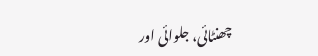چھنٹائی، جلوائی اور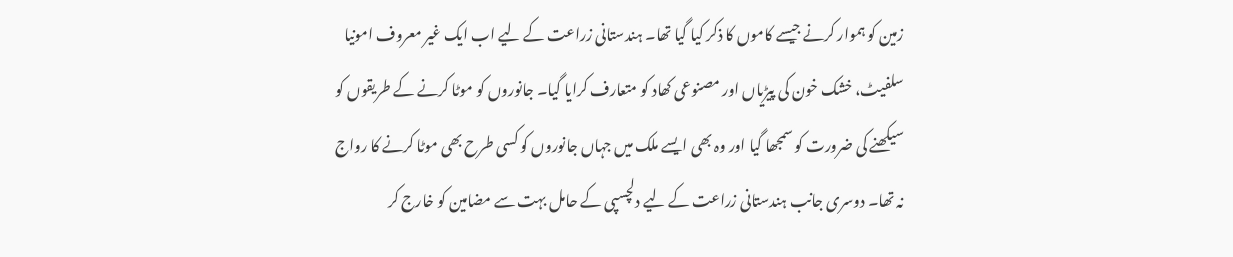زمین کو ہموار کرنے جیسے کاموں کا ذکر کیا گیا تھا۔ ہندستانی زراعت کے لیے اب ایک غیر معروف امونیا سلفیٹ، خشک خون کی پیڑیاں اور مصنوعی کھاد کو متعارف کرایا گیا۔ جانوروں کو موٹا کرنے کے طریقوں کو سیکھنے کی ضرورت کو سمجھا گیا اور وہ بھی ایسے ملک میں جہاں جانوروں کو کسی طرح بھی موٹا کرنے کا رواج نہ تھا۔ دوسری جانب ہندستانی زراعت کے لیے دلچسپی کے حامل بہت سے مضامین کو خارج کر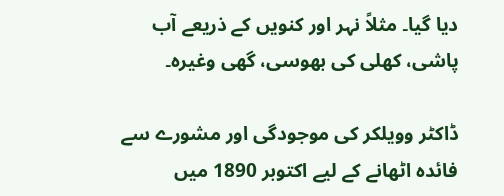دیا گیا۔ مثلاً نہر اور کنویں کے ذریعے آب پاشی، کھلی کی بھوسی، گھی وغیرہ۔

ڈاکٹر وویلکر کی موجودگی اور مشورے سے فائدہ اٹھانے کے لیے اکتوبر 1890 میں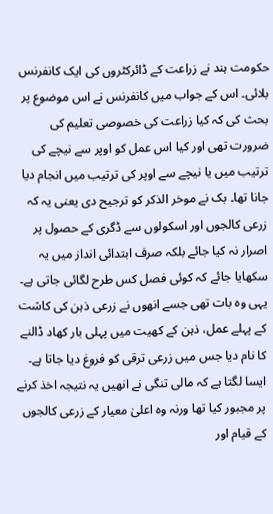حکومت ہند نے زراعت کے ڈائرکٹروں کی ایک کانفرنس بلائی۔ اس کے جواب میں کانفرنس نے اس موضوع پر بحث کی کہ کیا زراعت کی خصوصی تعلیم کی ضرورت تھی اور کیا اس عمل کو اوپر سے نیچے کی ترتیب میں یا نیچے سے اوپر کی ترتیب میں انجام دیا جانا تھا۔ بک نے موخر الذکر کو ترجیح دی یعنی یہ کہ زرعی کالجوں اور اسکولوں سے ڈگری کے حصول پر اصرار نہ کیا جائے بلکہ صرف ابتدائی انداز میں یہ سکھایا جائے کہ کوئی فصل کس طرح لگائی جاتی ہے۔ یہی وہ بات تھی جسے انھوں نے زرعی ذہن کی کاشت کے پہلے عمل، ذہن کے کھیت میں پہلی بار کھاد ڈالنے کا نام دیا جس میں زرعی ترقی کو فروغ دیا جاتا ہے۔ ایسا لگتا ہے کہ مالی تنگی نے انھیں یہ نتیجہ اخذ کرنے پر مجبور کیا تھا ورنہ وہ اعلیٰ معیار کے زرعی کالجوں کے قیام اور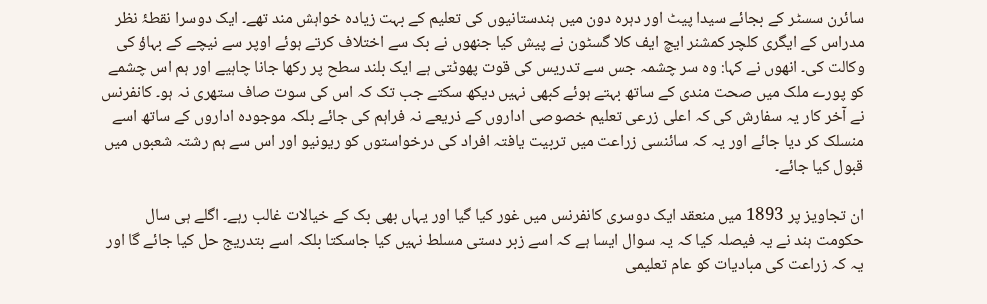سائرن سسٹر کے بجائے سیدا پیٹ اور دہرہ دون میں ہندستانیوں کی تعلیم کے بہت زیادہ خواہش مند تھے۔ ایک دوسرا نقطۂ نظر مدراس کے ایگری کلچر کمشنر ایچ ایف کلا گسٹون نے پیش کیا جنھوں نے بک سے اختلاف کرتے ہوئے اوپر سے نیچے کے بہاؤ کی وکالت کی۔ انھوں نے کہا: وہ سر چشمہ جس سے تدریس کی قوت پھوٹتی ہے ایک بلند سطح پر رکھا جانا چاہیے اور ہم اس چشمے کو پورے ملک میں صحت مندی کے ساتھ بہتے ہوئے کبھی نہیں دیکھ سکتے جب تک کہ اس کی سوت صاف ستھری نہ ہو۔ کانفرنس نے آخر کار یہ سفارش کی کہ اعلی زرعی تعلیم خصوصی اداروں کے ذریعے نہ فراہم کی جائے بلکہ موجودہ اداروں کے ساتھ اسے منسلک کر دیا جائے اور یہ کہ سائنسی زراعت میں تربیت یافتہ افراد کی درخواستوں کو ریونیو اور اس سے ہم رشتہ شعبوں میں قبول کیا جائے۔

ان تجاویز پر 1893 میں منعقد ایک دوسری کانفرنس میں غور کیا گیا اور یہاں بھی بک کے خیالات غالب رہے۔ اگلے ہی سال حکومت ہند نے یہ فیصلہ کیا کہ یہ سوال ایسا ہے کہ اسے زبر دستی مسلط نہیں کیا جاسکتا بلکہ اسے بتدریج حل کیا جائے گا اور یہ کہ زراعت کی مبادیات کو عام تعلیمی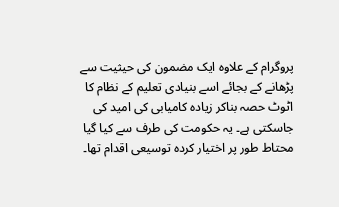پروگرام کے علاوہ ایک مضمون کی حیثیت سے پڑھانے کے بجائے اسے بنیادی تعلیم کے نظام کا اٹوٹ حصہ بناکر زیادہ کامیابی کی امید کی جاسکتی ہے۔ یہ حکومت کی طرف سے کیا گیا محتاط طور پر اختیار کردہ توسیعی اقدام تھا۔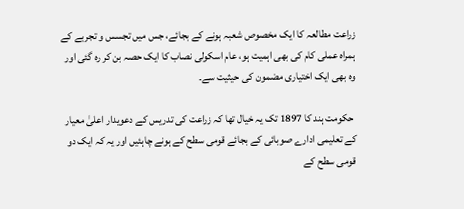زراعت مطالعہ کا ایک مخصوص شعبہ ہونے کے بجائے، جس میں تجسس و تجربے کے ہمراہ عملی کام کی بھی اہمیت ہو، عام اسکولی نصاب کا ایک حصہ بن کر رہ گئی اور وہ بھی ایک اختیاری مضمون کی حیثیت سے۔

 حکومت ہند کا 1897 تک یہ خیال تھا کہ زراعت کی تدریس کے دعویدار اعلیٰ معیار کے تعلیمی ادارے صوبائی کے بجائے قومی سطح کے ہونے چاہئیں اور یہ کہ ایک دو قومی سطح کے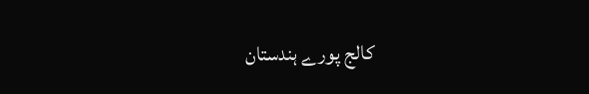کالج پورے ہندستان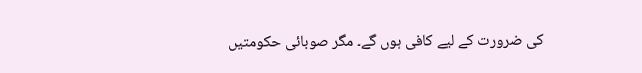کی ضرورت کے لیے کافی ہوں گے۔ مگر صوبائی حکومتیں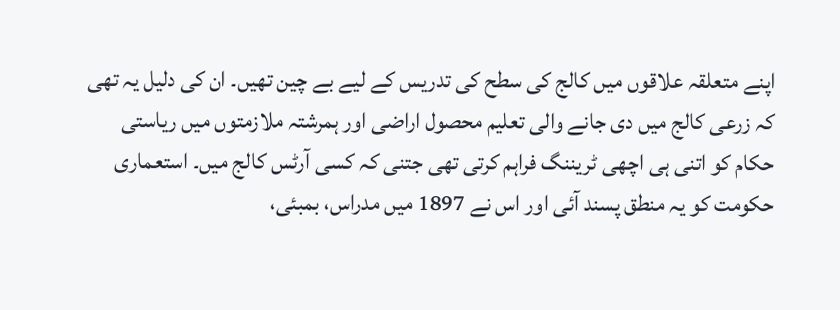اپنے متعلقہ علاقوں میں کالج کی سطح کی تدریس کے لیے بے چین تھیں۔ ان کی دلیل یہ تھی کہ زرعی کالج میں دی جانے والی تعلیم محصول اراضی اور ہمرشتہ ملازمتوں میں ریاستی حکام کو اتنی ہی اچھی ٹریننگ فراہم کرتی تھی جتنی کہ کسی آرٹس کالج میں۔ استعماری حکومت کو یہ منطق پسند آئی اور اس نے 1897 میں مدراس، بمبئی،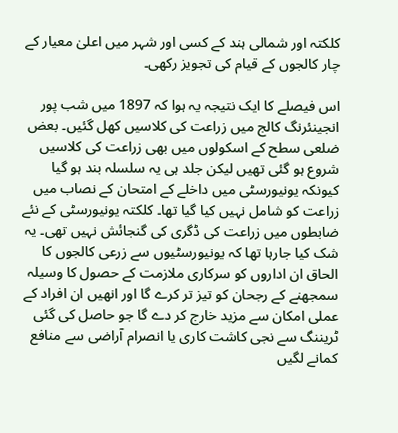کلکتہ اور شمالی ہند کے کسی اور شہر میں اعلیٰ معیار کے چار کالجوں کے قیام کی تجویز رکھی۔

اس فیصلے کا ایک نتیجہ یہ ہوا کہ 1897 میں شب پور انجینئرنگ کالج میں زراعت کی کلاسیں کھل گئیں۔ بعض ضلعی سطح کے اسکولوں میں بھی زراعت کی کلاسیں شروع ہو گئی تھیں لیکن جلد ہی یہ سلسلہ بند ہو گیا کیونکہ یونیورسٹی میں داخلے کے امتحان کے نصاب میں زراعت کو شامل نہیں کیا گیا تھا۔ کلکتہ یونیورسٹی کے نئے ضابطوں میں زراعت کی ڈگری کی گنجائش نہیں تھی۔ یہ شک کیا جارہا تھا کہ یونیورسٹیوں سے زرعی کالجوں کا الحاق ان اداروں کو سرکاری ملازمت کے حصول کا وسیلہ سمجھنے کے رجحان کو تیز تر کرے گا اور انھیں ان افراد کے عملی امکان سے مزید خارج کر دے گا جو حاصل کی گئی ٹریننگ سے نجی کاشت کاری یا انصرام آراضی سے منافع کمانے لگیں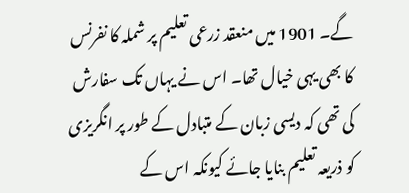گے۔ 1901 میں منعقد زرعی تعلیم پر شملہ کا نفرنس کا بھی یہی خیال تھا۔ اس نے یہاں تک سفارش کی تھی کہ دیسی زبان کے متبادل کے طور پر انگریزی کو ذریعہ تعلیم بنایا جائے کیونکہ اس کے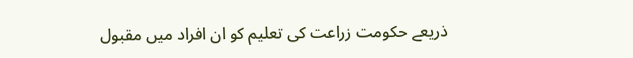ذریعے حکومت زراعت کی تعلیم کو ان افراد میں مقبول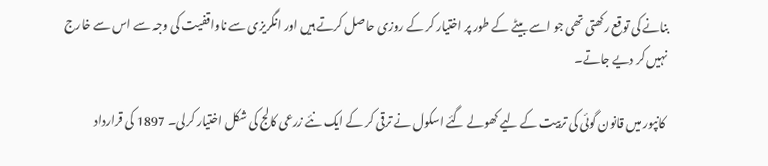بنانے کی توقع رکھتی تھی جو اسے بیٹے کے طور پر اختیار کر کے روزی حاصل کرتے ہیں اور انگریزی سے ناواقفیت کی وجہ سے اس سے خارج نہیں کر دیے جاتے۔

 کانپور میں قانون گوئی کی تربیت کے لیے کھولے گئے اسکول نے ترقی کر کے ایک نئے زرعی کالج کی شکل اختیار کرلی۔ 1897 کی قرارداد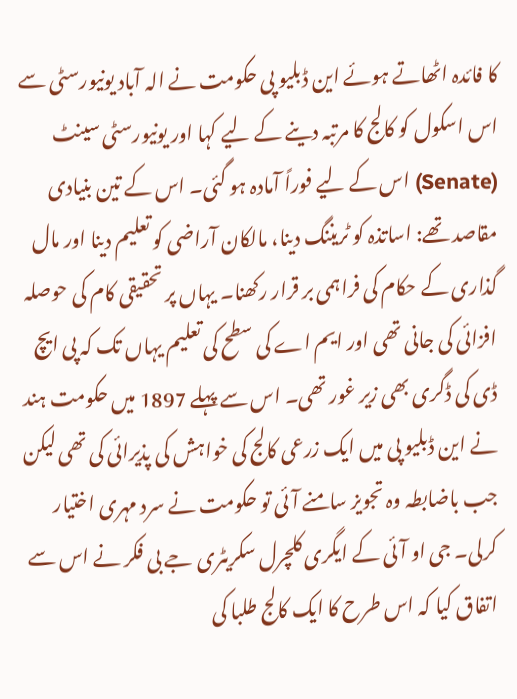کا فائدہ اٹھاتے ہوئے این ڈبلیو پی حکومت نے الہ آباد یونیورسٹی سے اس اسکول کو کالج کا مرتبہ دینے کے لیے کہا اور یونیورسٹی سینٹ (Senate) اس کے لیے فوراً آمادہ ہو گئی۔ اس کے تین بنیادی مقاصد تھے: اساتذہ کو ٹریننگ دینا، مالکان آراضی کو تعلیم دینا اور مال گذاری کے حکام کی فراہمی بر قرار رکھنا۔ یہاں پر تحقیقی کام کی حوصلہ افزائی کی جانی تھی اور ایم اے کی سطح کی تعلیم یہاں تک کہ پی ایچ ڈی کی ڈگری بھی زیر غور تھی۔ اس سے پہلے 1897 میں حکومت ہند نے این ڈبلیو پی میں ایک زرعی کالج کی خواہش کی پذیرائی کی تھی لیکن جب باضابطہ وہ تجویز سامنے آئی تو حکومت نے سرد مہری اختیار کرلی۔ جی او آئی کے ایگری کلچرل سکریٹری جے بی فکر نے اس سے اتفاق کیا کہ اس طرح کا ایک کالج طلبا کی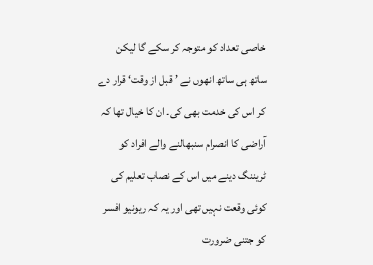خاصی تعداد کو متوجہ کر سکے گا لیکن ساتھ ہی ساتھ انھوں نے ’ قبل از وقت‘ قرار دے کر اس کی خدمت بھی کی۔ ان کا خیال تھا کہ آراضی کا انصرام سنبھالنے والے افراد کو ٹریننگ دینے میں اس کے نصاب تعلیم کی کوئی وقعت نہیں تھی اور یہ کہ ریونیو افسر کو جتنی ضرورت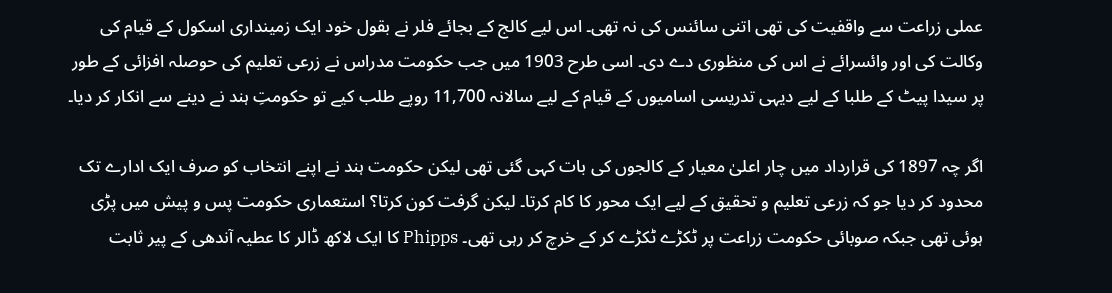عملی زراعت سے واقفیت کی تھی اتنی سائنس کی نہ تھی۔ اس لیے کالج کے بجائے فلر نے بقول خود ایک زمینداری اسکول کے قیام کی وکالت کی اور وائسرائے نے اس کی منظوری دے دی۔ اسی طرح 1903 میں جب حکومت مدراس نے زرعی تعلیم کی حوصلہ افزائی کے طور پر سیدا پیٹ کے طلبا کے لیے دیہی تدریسی اسامیوں کے قیام کے لیے سالانہ 11,700 روپے طلب کیے تو حکومتِ ہند نے دینے سے انکار کر دیا۔

اگر چہ 1897 کی قرارداد میں چار اعلیٰ معیار کے کالجوں کی بات کہی گئی تھی لیکن حکومت ہند نے اپنے انتخاب کو صرف ایک ادارے تک محدود کر دیا جو کہ زرعی تعلیم و تحقیق کے لیے ایک محور کا کام کرتا۔ لیکن گرفت کون کرتا؟ استعماری حکومت پس و پیش میں پڑی ہوئی تھی جبکہ صوبائی حکومت زراعت پر ٹکڑے ٹکڑے کر کے خرچ کر رہی تھی۔ Phipps کا ایک لاکھ ڈالر کا عطیہ آندھی کے پیر ثابت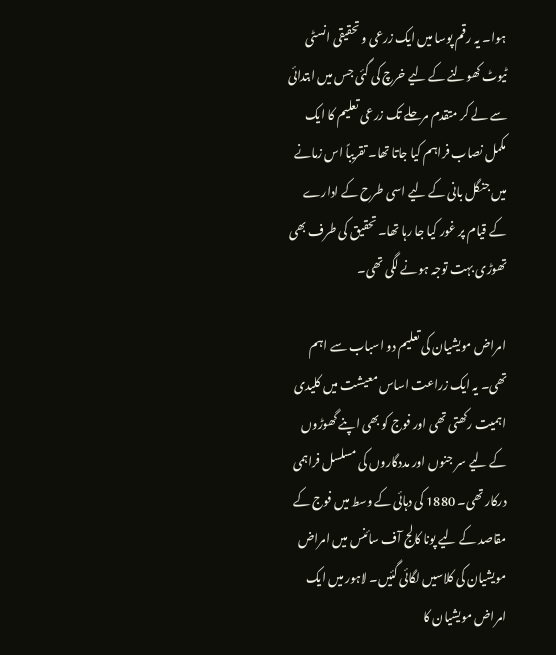ہوا۔ یہ رقم پوسا میں ایک زرعی و تحقیقی انسٹی ٹیوٹ کھولنے کے لیے خرچ کی گئی جس میں ابتدائی سے لے کر متقدم مرحلے تک زرعی تعلیم کا ایک مکمل نصاب فراہم کیا جاتا تھا۔ تقریباً اس زمانے میں جنگل بانی کے لیے اسی طرح کے ادارے کے قیام پر غور کیا جا رہا تھا۔ تحقیق کی طرف بھی تھوڑی بہت توجہ ہونے لگی تھی۔

امراض مویشیان کی تعلیم دو اسباب سے اہم تھی۔ یہ ایک زراعت اساس معیشت میں کلیدی اہمیت رکھتی تھی اور فوج کو بھی اپنے گھوڑوں کے لیے سر جنوں اور مددگاروں کی مسلسل فراہمی درکار تھی۔ 1880 کی دہائی کے وسط میں فوج کے مقاصد کے لیے پونا کالج آف سائنس میں امراض مویشیان کی کلاسیں لگائی گئیں۔ لاہور میں ایک امراض مویشیان کا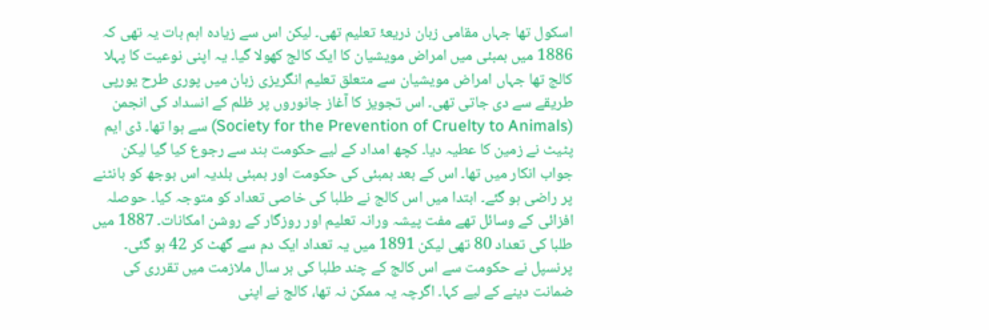اسکول تھا جہاں مقامی زبان ذریعۂ تعلیم تھی۔ لیکن اس سے زیادہ اہم بات یہ تھی کہ 1886 میں بمبئی میں امراض مویشیان کا ایک کالج کھولا گیا۔ یہ اپنی نوعیت کا پہلا کالج تھا جہاں امراض مویشیان سے متعلق تعلیم انگریزی زبان میں پوری طرح یورپی طریقے سے دی جاتی تھی۔ اس تجویز کا آغاز جانوروں پر ظلم کے انسداد کی انجمن (Society for the Prevention of Cruelty to Animals) سے ہوا تھا۔ ڈی ایم پٹیٹ نے زمین کا عطیہ دیا۔ کچھ امداد کے لیے حکومت ہند سے رجوع کیا گیا لیکن جواب انکار میں تھا۔ اس کے بعد بمبئی کی حکومت اور بمبئی بلدیہ اس بوجھ کو بانٹنے پر راضی ہو گئے۔ ابتدا میں اس کالج نے طلبا کی خاصی تعداد کو متوجہ کیا۔ حوصلہ افزائی کے وسائل تھے مفت پیشہ ورانہ تعلیم اور روزگار کے روشن امکانات۔ 1887 میں طلبا کی تعداد 80 تھی لیکن 1891 میں یہ تعداد ایک دم سے گھٹ کر 42 ہو گئی۔ پرنسپل نے حکومت سے اس کالج کے چند طلبا کی ہر سال ملازمت میں تقرری کی ضمانت دینے کے لیے کہا۔ اگرچہ یہ ممکن نہ تھا، کالج نے اپنی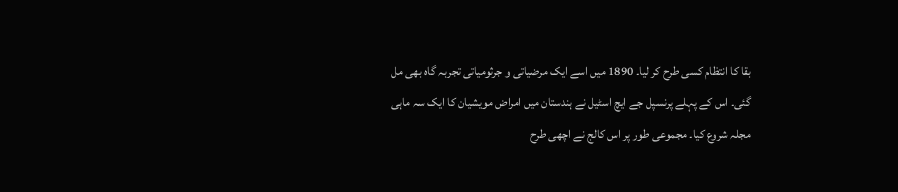بقا کا انتظام کسی طرح کر لیا۔ 1890 میں اسے ایک مرضیاتی و جرثومیاتی تجربہ گاہ بھی مل گئی۔ اس کے پہلے پرنسپل جے ایچ اسٹیل نے ہندستان میں امراض مویشیان کا ایک سہ ماہی مجلہ شروع کیا۔ مجموعی طور پر اس کالج نے اچھی طرح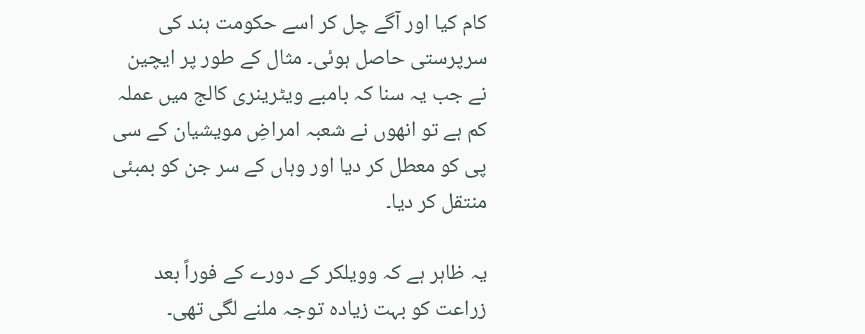کام کیا اور آگے چل کر اسے حکومت ہند کی سرپرستی حاصل ہوئی۔ مثال کے طور پر ایچین نے جب یہ سنا کہ بامبے ویٹرینری کالج میں عملہ کم ہے تو انھوں نے شعبہ امراضِ مویشیان کے سی پی کو معطل کر دیا اور وہاں کے سر جن کو بمبئی منتقل کر دیا۔

یہ ظاہر ہے کہ وویلکر کے دورے کے فوراً بعد زراعت کو بہت زیادہ توجہ ملنے لگی تھی۔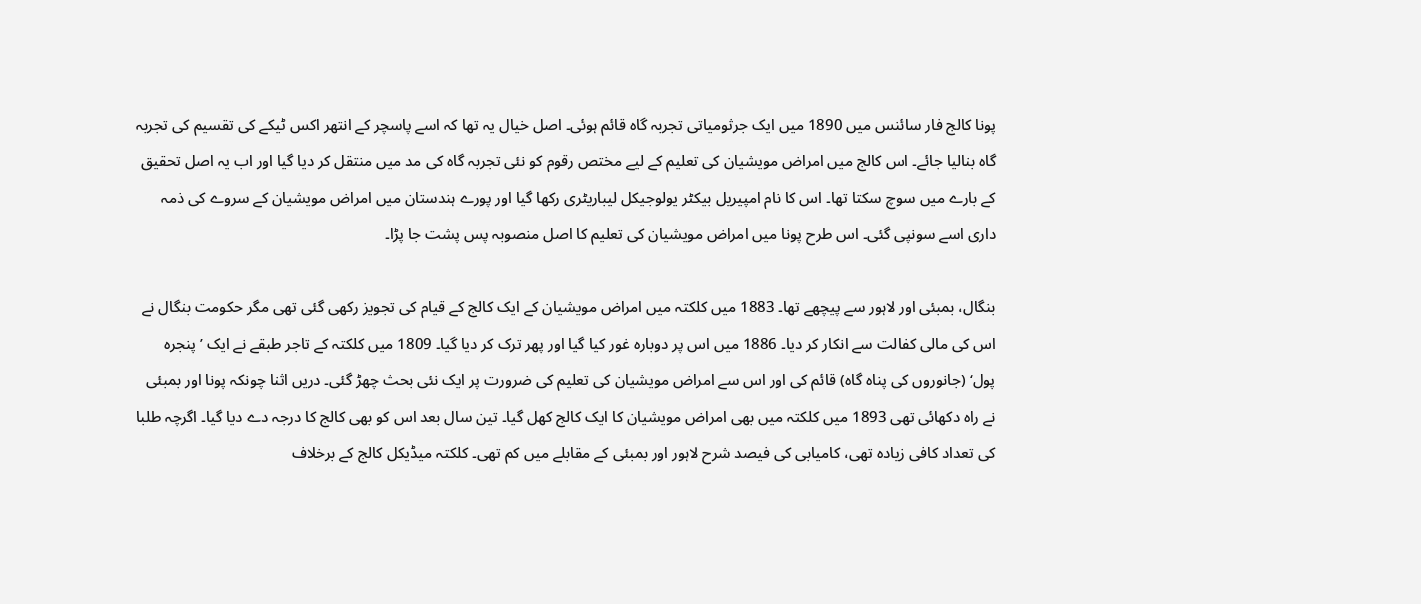پونا کالج فار سائنس میں 1890 میں ایک جرثومیاتی تجربہ گاہ قائم ہوئی۔ اصل خیال یہ تھا کہ اسے پاسچر کے انتھر اکس ٹیکے کی تقسیم کی تجربہ گاہ بنالیا جائے۔ اس کالج میں امراض مویشیان کی تعلیم کے لیے مختص رقوم کو نئی تجربہ گاہ کی مد میں منتقل کر دیا گیا اور اب یہ اصل تحقیق کے بارے میں سوچ سکتا تھا۔ اس کا نام امپیریل بیکٹر یولوجیکل لیباریٹری رکھا گیا اور پورے ہندستان میں امراض مویشیان کے سروے کی ذمہ داری اسے سونپی گئی۔ اس طرح پونا میں امراض مویشیان کی تعلیم کا اصل منصوبہ پس پشت جا پڑا۔

بنگال، بمبئی اور لاہور سے پیچھے تھا۔ 1883 میں کلکتہ میں امراض مویشیان کے ایک کالج کے قیام کی تجویز رکھی گئی تھی مگر حکومت بنگال نے اس کی مالی کفالت سے انکار کر دیا۔ 1886 میں اس پر دوبارہ غور کیا گیا اور پھر ترک کر دیا گیا۔ 1809 میں کلکتہ کے تاجر طبقے نے ایک ’پنجرہ پول‘ (جانوروں کی پناہ گاہ) قائم کی اور اس سے امراض مویشیان کی تعلیم کی ضرورت پر ایک نئی بحث چھڑ گئی۔ دریں اثنا چونکہ پونا اور بمبئی نے راہ دکھائی تھی 1893 میں کلکتہ میں بھی امراض مویشیان کا ایک کالج کھل گیا۔ تین سال بعد اس کو بھی کالج کا درجہ دے دیا گیا۔ اگرچہ طلبا کی تعداد کافی زیادہ تھی، کامیابی کی فیصد شرح لاہور اور بمبئی کے مقابلے میں کم تھی۔ کلکتہ میڈیکل کالج کے برخلاف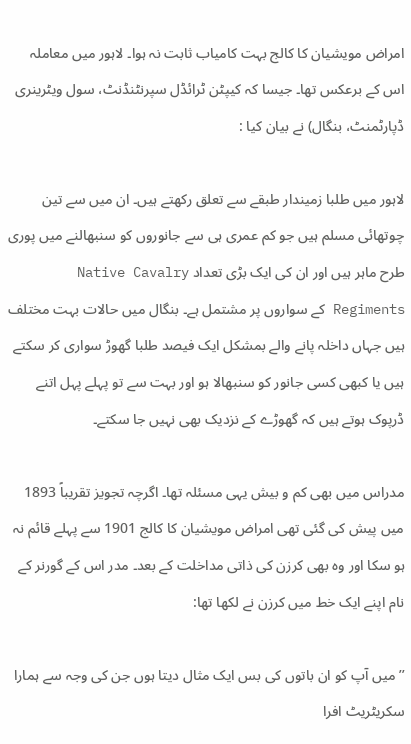امراض مویشیان کا کالج بہت کامیاب ثابت نہ ہوا۔ لاہور میں معاملہ اس کے برعکس تھا۔ جیسا کہ کیپٹن ٹرائڈل سپرنٹنڈنٹ، سول ویٹرینری ڈپارٹمنٹ، بنگال) نے بیان کیا :

لاہور میں طلبا زمیندار طبقے سے تعلق رکھتے ہیں۔ ان میں سے تین چوتھائی مسلم ہیں جو کم عمری ہی سے جانوروں کو سنبھالنے میں پوری طرح ماہر ہیں اور ان کی ایک بڑی تعداد Native Cavalry Regiments کے سواروں پر مشتمل ہے۔ بنگال میں حالات بہت مختلف ہیں جہاں داخلہ پانے والے بمشکل ایک فیصد طلبا گھوڑ سواری کر سکتے ہیں یا کبھی کسی جانور کو سنبھالا ہو اور بہت سے تو پہلے پہل اتنے ڈرپوک ہوتے ہیں کہ گھوڑے کے نزدیک بھی نہیں جا سکتے۔

مدراس میں بھی کم و بیش یہی مسئلہ تھا۔ اگرچہ تجویز تقریباً 1893 میں پیش کی گئی تھی امراض مویشیان کا کالج 1901 سے پہلے قائم نہ ہو سکا اور وہ بھی کرزن کی ذاتی مداخلت کے بعد۔ مدر اس کے گورنر کے نام اپنے ایک خط میں کرزن نے لکھا تھا:

’’میں آپ کو ان باتوں کی بس ایک مثال دیتا ہوں جن کی وجہ سے ہمارا سکریٹریٹ افرا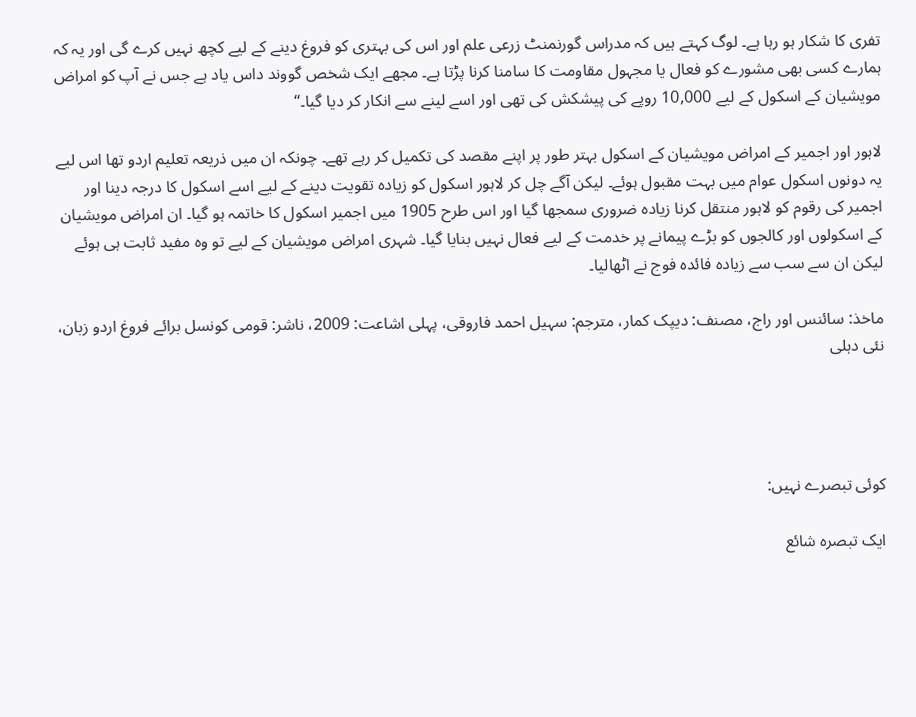تفری کا شکار ہو رہا ہے۔ لوگ کہتے ہیں کہ مدراس گورنمنٹ زرعی علم اور اس کی بہتری کو فروغ دینے کے لیے کچھ نہیں کرے گی اور یہ کہ ہمارے کسی بھی مشورے کو فعال یا مجہول مقاومت کا سامنا کرنا پڑتا ہے۔ مجھے ایک شخص گووند داس یاد ہے جس نے آپ کو امراض مویشیان کے اسکول کے لیے 10,000 روپے کی پیشکش کی تھی اور اسے لینے سے انکار کر دیا گیا۔‘‘

لاہور اور اجمیر کے امراض مویشیان کے اسکول بہتر طور پر اپنے مقصد کی تکمیل کر رہے تھے۔ چونکہ ان میں ذریعہ تعلیم اردو تھا اس لیے یہ دونوں اسکول عوام میں بہت مقبول ہوئے۔ لیکن آگے چل کر لاہور اسکول کو زیادہ تقویت دینے کے لیے اسے اسکول کا درجہ دینا اور اجمیر کی رقوم کو لاہور منتقل کرنا زیادہ ضروری سمجھا گیا اور اس طرح 1905 میں اجمیر اسکول کا خاتمہ ہو گیا۔ ان امراض مویشیان کے اسکولوں اور کالجوں کو بڑے پیمانے پر خدمت کے لیے فعال نہیں بنایا گیا۔ شہری امراض مویشیان کے لیے تو وہ مفید ثابت ہی ہوئے لیکن ان سے سب سے زیادہ فائدہ فوج نے اٹھالیا۔

ماخذ: سائنس اور راج، مصنف: دیپک کمار، مترجم: سہیل احمد فاروقی، پہلی اشاعت: 2009، ناشر: قومی کونسل برائے فروغ اردو زبان، نئی دہلی




کوئی تبصرے نہیں:

ایک تبصرہ شائع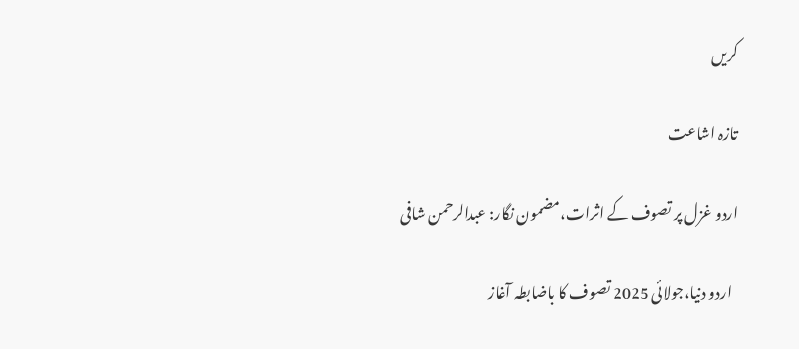کریں

تازہ اشاعت

اردو غزل پر تصوف کے اثرات،مضمون نگار: عبدالرحمن شافی

  اردو دنیا،جولائی 2025 تصوف کا باضابطہ آغاز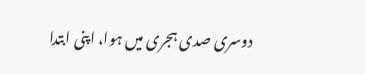دوسری صدی ہجری میں ہوا، اپنی ابتدا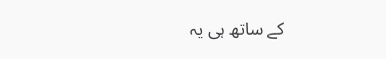کے ساتھ ہی یہ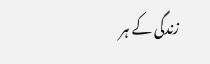زندگی کے ہر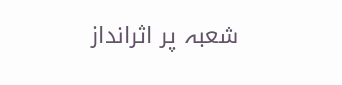شعبہ پر اثرانداز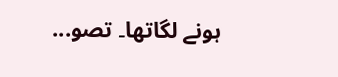ہونے لگاتھا۔ تصو...